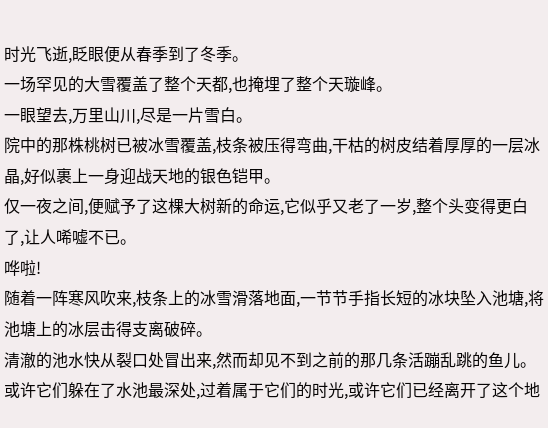时光飞逝,眨眼便从春季到了冬季。
一场罕见的大雪覆盖了整个天都,也掩埋了整个天璇峰。
一眼望去,万里山川,尽是一片雪白。
院中的那株桃树已被冰雪覆盖,枝条被压得弯曲,干枯的树皮结着厚厚的一层冰晶,好似裹上一身迎战天地的银色铠甲。
仅一夜之间,便赋予了这棵大树新的命运,它似乎又老了一岁,整个头变得更白了,让人唏嘘不已。
哗啦!
随着一阵寒风吹来,枝条上的冰雪滑落地面,一节节手指长短的冰块坠入池塘,将池塘上的冰层击得支离破碎。
清澈的池水快从裂口处冒出来,然而却见不到之前的那几条活蹦乱跳的鱼儿。
或许它们躲在了水池最深处,过着属于它们的时光,或许它们已经离开了这个地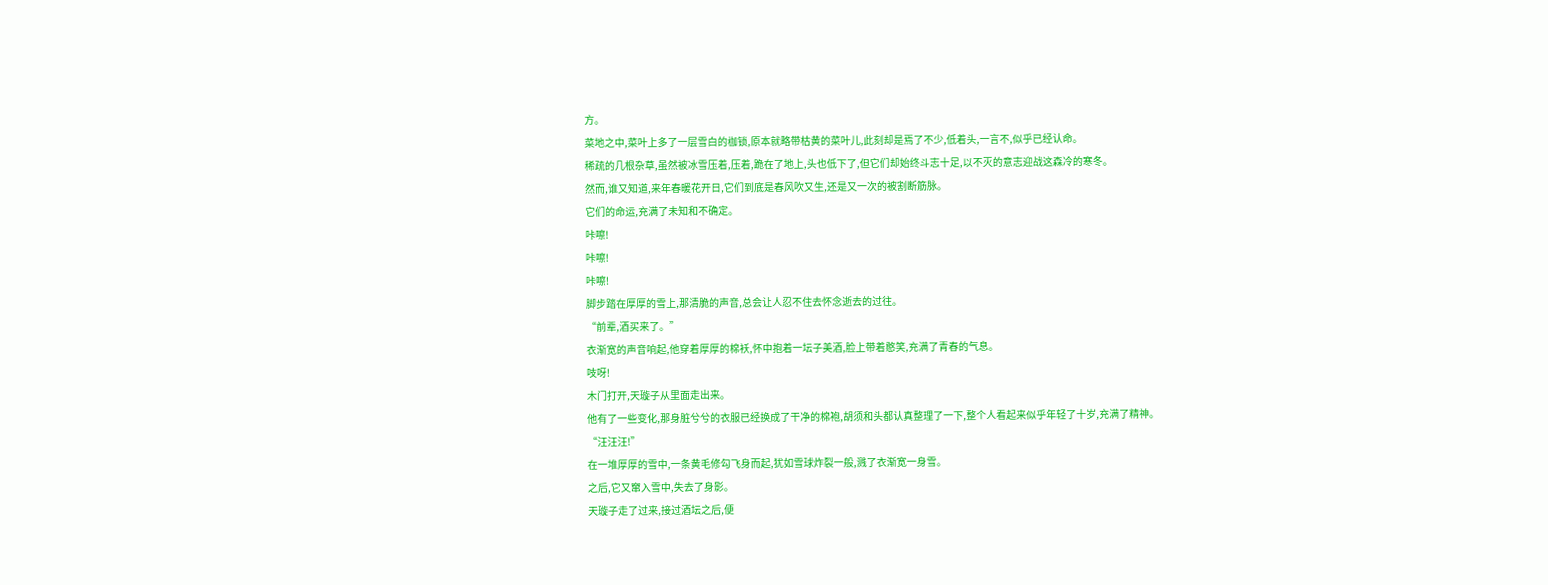方。
菜地之中,菜叶上多了一层雪白的枷锁,原本就略带枯黄的菜叶儿,此刻却是焉了不少,低着头,一言不,似乎已经认命。
稀疏的几根杂草,虽然被冰雪压着,压着,跪在了地上,头也低下了,但它们却始终斗志十足,以不灭的意志迎战这森冷的寒冬。
然而,谁又知道,来年春暖花开日,它们到底是春风吹又生,还是又一次的被割断筋脉。
它们的命运,充满了未知和不确定。
咔嚓!
咔嚓!
咔嚓!
脚步踏在厚厚的雪上,那清脆的声音,总会让人忍不住去怀念逝去的过往。
“前辈,酒买来了。”
衣渐宽的声音响起,他穿着厚厚的棉袄,怀中抱着一坛子美酒,脸上带着憨笑,充满了青春的气息。
吱呀!
木门打开,天璇子从里面走出来。
他有了一些变化,那身脏兮兮的衣服已经换成了干净的棉袍,胡须和头都认真整理了一下,整个人看起来似乎年轻了十岁,充满了精神。
“汪汪汪!”
在一堆厚厚的雪中,一条黄毛修勾飞身而起,犹如雪球炸裂一般,溅了衣渐宽一身雪。
之后,它又窜入雪中,失去了身影。
天璇子走了过来,接过酒坛之后,便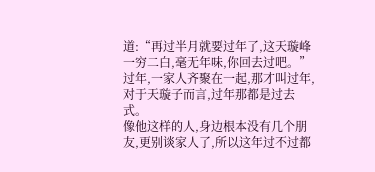道:“再过半月就要过年了,这天璇峰一穷二白,毫无年味,你回去过吧。”
过年,一家人齐聚在一起,那才叫过年,对于天璇子而言,过年那都是过去式。
像他这样的人,身边根本没有几个朋友,更别谈家人了,所以这年过不过都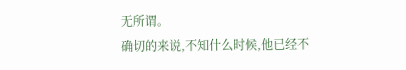无所谓。
确切的来说,不知什么时候,他已经不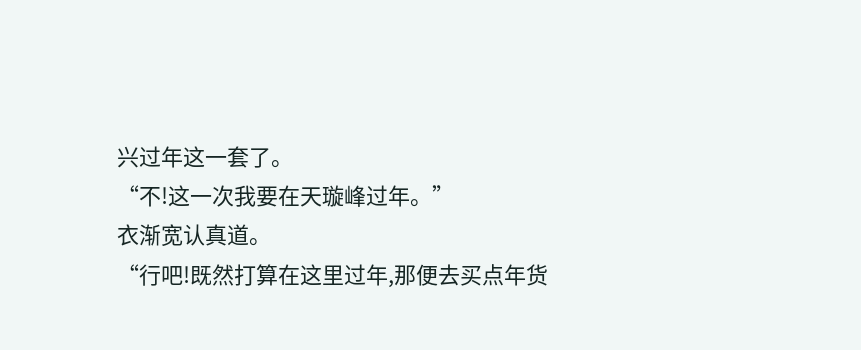兴过年这一套了。
“不!这一次我要在天璇峰过年。”
衣渐宽认真道。
“行吧!既然打算在这里过年,那便去买点年货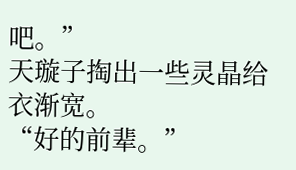吧。”
天璇子掏出一些灵晶给衣渐宽。
“好的前辈。”